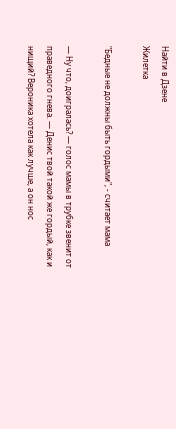Найти в Дзене
Жилетка

"Бедные не должны быть гордыми", - считает мама

— Ну что, доигралась? — голос мамы в трубке звенит от праведного гнева. — Денис твой такой же гордый, как и нищий? Вероника хотела как лучше, а он нос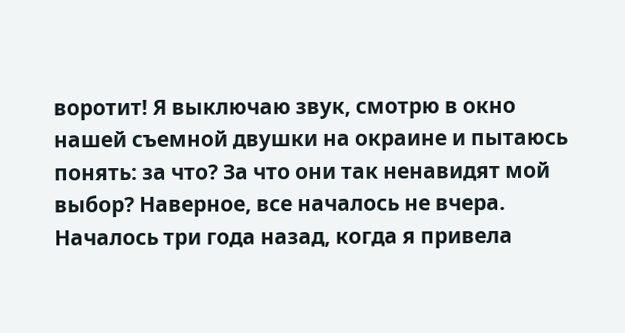воротит! Я выключаю звук, смотрю в окно нашей съемной двушки на окраине и пытаюсь понять: за что? За что они так ненавидят мой выбор? Наверное, все началось не вчера. Началось три года назад, когда я привела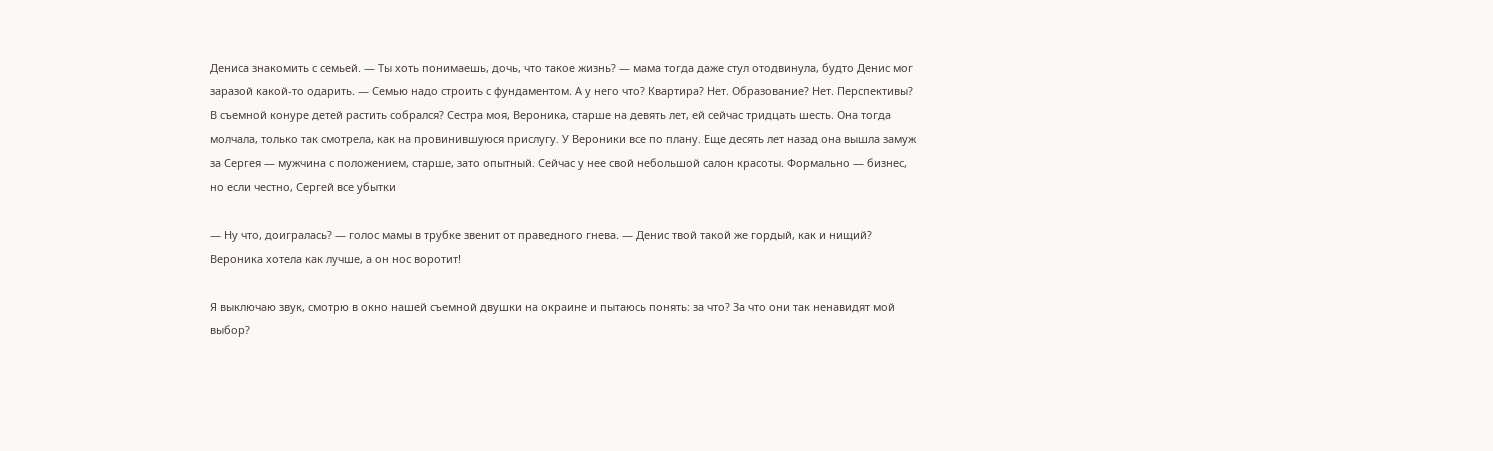Дениса знакомить с семьей. — Ты хоть понимаешь, дочь, что такое жизнь? — мама тогда даже стул отодвинула, будто Денис мог заразой какой-то одарить. — Семью надо строить с фундаментом. А у него что? Квартира? Нет. Образование? Нет. Перспективы? В съемной конуре детей растить собрался? Сестра моя, Вероника, старше на девять лет, ей сейчас тридцать шесть. Она тогда молчала, только так смотрела, как на провинившуюся прислугу. У Вероники все по плану. Еще десять лет назад она вышла замуж за Сергея — мужчина с положением, старше, зато опытный. Сейчас у нее свой небольшой салон красоты. Формально — бизнес, но если честно, Сергей все убытки

— Ну что, доигралась? — голос мамы в трубке звенит от праведного гнева. — Денис твой такой же гордый, как и нищий? Вероника хотела как лучше, а он нос воротит!

Я выключаю звук, смотрю в окно нашей съемной двушки на окраине и пытаюсь понять: за что? За что они так ненавидят мой выбор?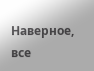Наверное, все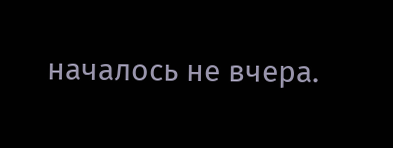началось не вчера.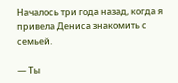Началось три года назад, когда я привела Дениса знакомить с семьей.

— Ты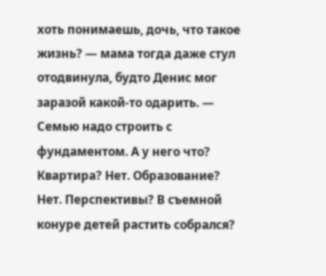хоть понимаешь, дочь, что такое жизнь? — мама тогда даже стул отодвинула, будто Денис мог заразой какой-то одарить. — Семью надо строить с фундаментом. А у него что? Квартира? Нет. Образование? Нет. Перспективы? В съемной конуре детей растить собрался?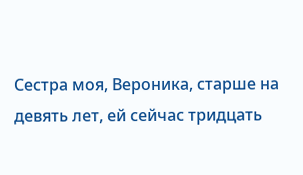Сестра моя, Вероника, старше на девять лет, ей сейчас тридцать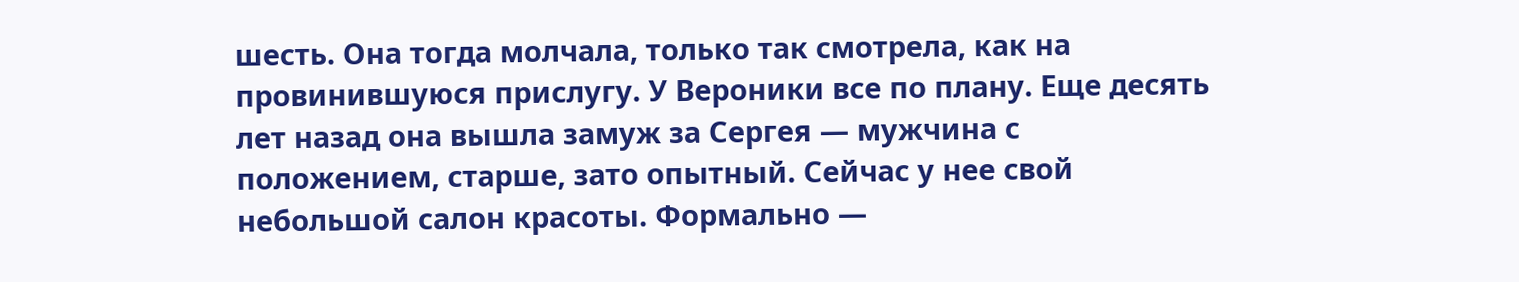шесть. Она тогда молчала, только так смотрела, как на провинившуюся прислугу. У Вероники все по плану. Еще десять лет назад она вышла замуж за Сергея — мужчина с положением, старше, зато опытный. Сейчас у нее свой небольшой салон красоты. Формально —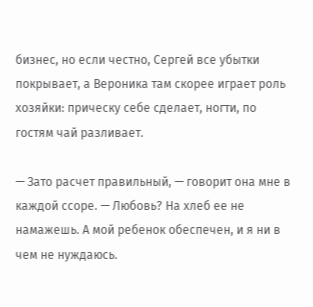бизнес, но если честно, Сергей все убытки покрывает, а Вероника там скорее играет роль хозяйки: прическу себе сделает, ногти, по гостям чай разливает.

— Зато расчет правильный, — говорит она мне в каждой ссоре. — Любовь? На хлеб ее не намажешь. А мой ребенок обеспечен, и я ни в чем не нуждаюсь.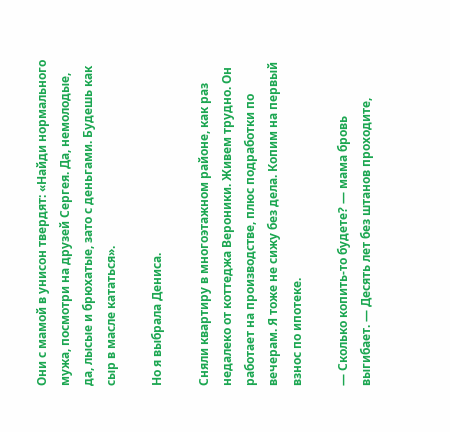Они с мамой в унисон твердят: «Найди нормального мужа, посмотри на друзей Сергея. Да, немолодые, да, лысые и брюхатые, зато с деньгами. Будешь как сыр в масле кататься».

Но я выбрала Дениса.

Сняли квартиру в многоэтажном районе, как раз недалеко от коттеджа Вероники. Живем трудно. Он работает на производстве, плюс подработки по вечерам. Я тоже не сижу без дела. Копим на первый взнос по ипотеке.

— Сколько копить-то будете? — мама бровь выгибает. — Десять лет без штанов проходите,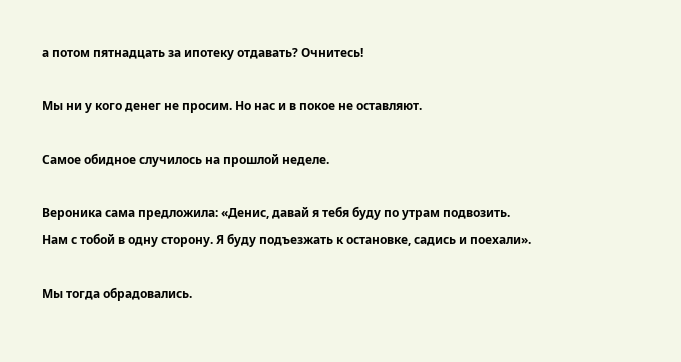а потом пятнадцать за ипотеку отдавать? Очнитесь!

Мы ни у кого денег не просим. Но нас и в покое не оставляют.

Самое обидное случилось на прошлой неделе.

Вероника сама предложила: «Денис, давай я тебя буду по утрам подвозить. Нам с тобой в одну сторону. Я буду подъезжать к остановке, садись и поехали».

Мы тогда обрадовались.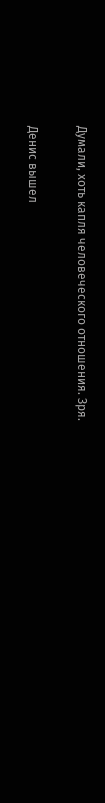Думали, хоть капля человеческого отношения. Зря.

Денис вышел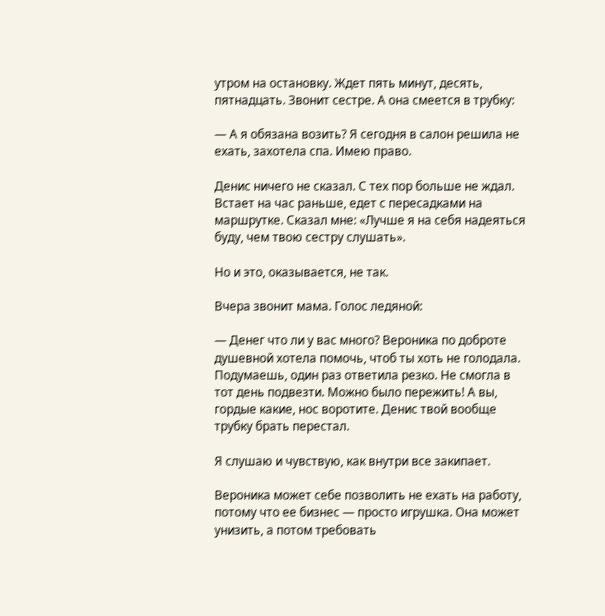утром на остановку. Ждет пять минут, десять, пятнадцать. Звонит сестре. А она смеется в трубку:

— А я обязана возить? Я сегодня в салон решила не ехать, захотела спа. Имею право.

Денис ничего не сказал. С тех пор больше не ждал. Встает на час раньше, едет с пересадками на маршрутке. Сказал мне: «Лучше я на себя надеяться буду, чем твою сестру слушать».

Но и это, оказывается, не так.

Вчера звонит мама. Голос ледяной:

— Денег что ли у вас много? Вероника по доброте душевной хотела помочь, чтоб ты хоть не голодала. Подумаешь, один раз ответила резко. Не смогла в тот день подвезти. Можно было пережить! А вы, гордые какие, нос воротите. Денис твой вообще трубку брать перестал.

Я слушаю и чувствую, как внутри все закипает.

Вероника может себе позволить не ехать на работу, потому что ее бизнес — просто игрушка. Она может унизить, а потом требовать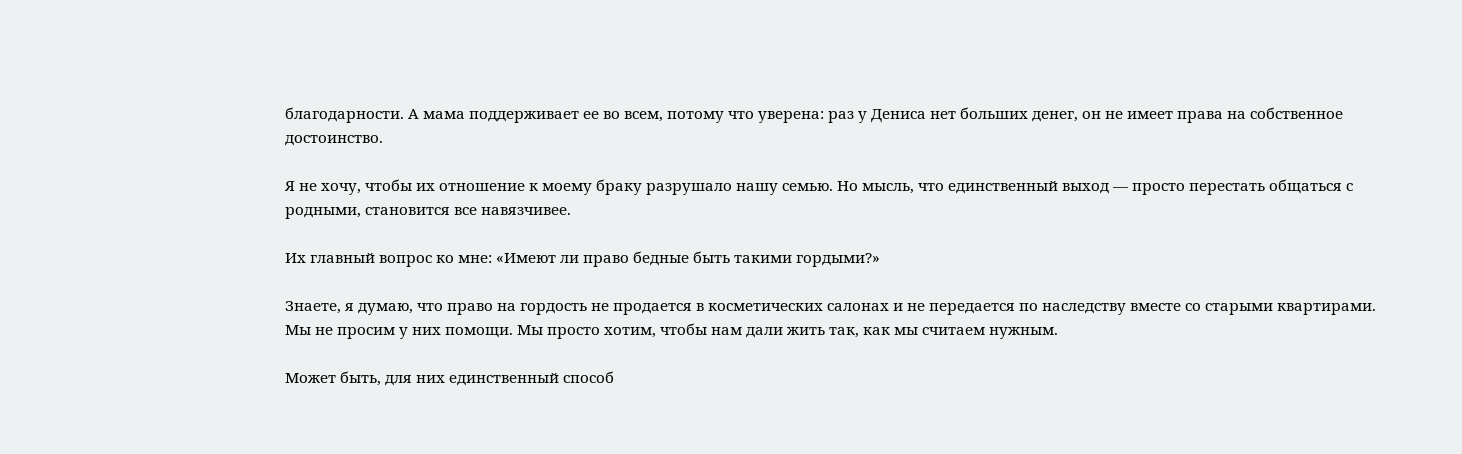благодарности. А мама поддерживает ее во всем, потому что уверена: раз у Дениса нет больших денег, он не имеет права на собственное достоинство.

Я не хочу, чтобы их отношение к моему браку разрушало нашу семью. Но мысль, что единственный выход — просто перестать общаться с родными, становится все навязчивее.

Их главный вопрос ко мне: «Имеют ли право бедные быть такими гордыми?»

Знаете, я думаю, что право на гордость не продается в косметических салонах и не передается по наследству вместе со старыми квартирами. Мы не просим у них помощи. Мы просто хотим, чтобы нам дали жить так, как мы считаем нужным.

Может быть, для них единственный способ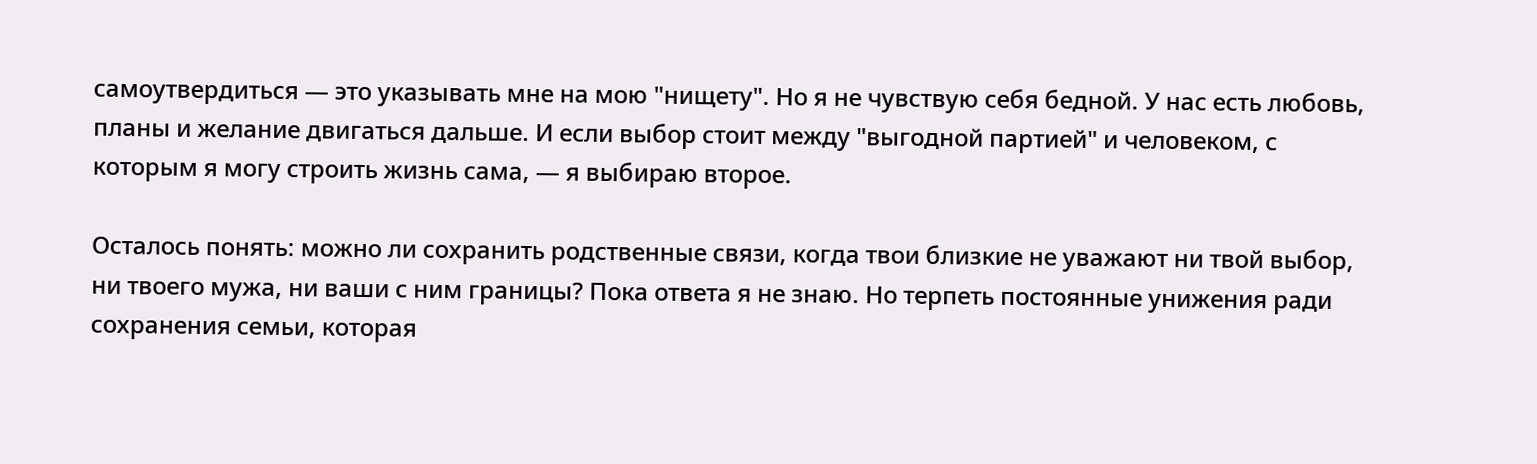самоутвердиться — это указывать мне на мою "нищету". Но я не чувствую себя бедной. У нас есть любовь, планы и желание двигаться дальше. И если выбор стоит между "выгодной партией" и человеком, с которым я могу строить жизнь сама, — я выбираю второе.

Осталось понять: можно ли сохранить родственные связи, когда твои близкие не уважают ни твой выбор, ни твоего мужа, ни ваши с ним границы? Пока ответа я не знаю. Но терпеть постоянные унижения ради сохранения семьи, которая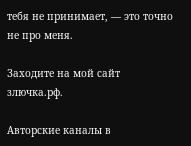тебя не принимает, — это точно не про меня.

Заходите на мой сайт злючка.рф.

Авторские каналы в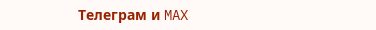Телеграм и MAX